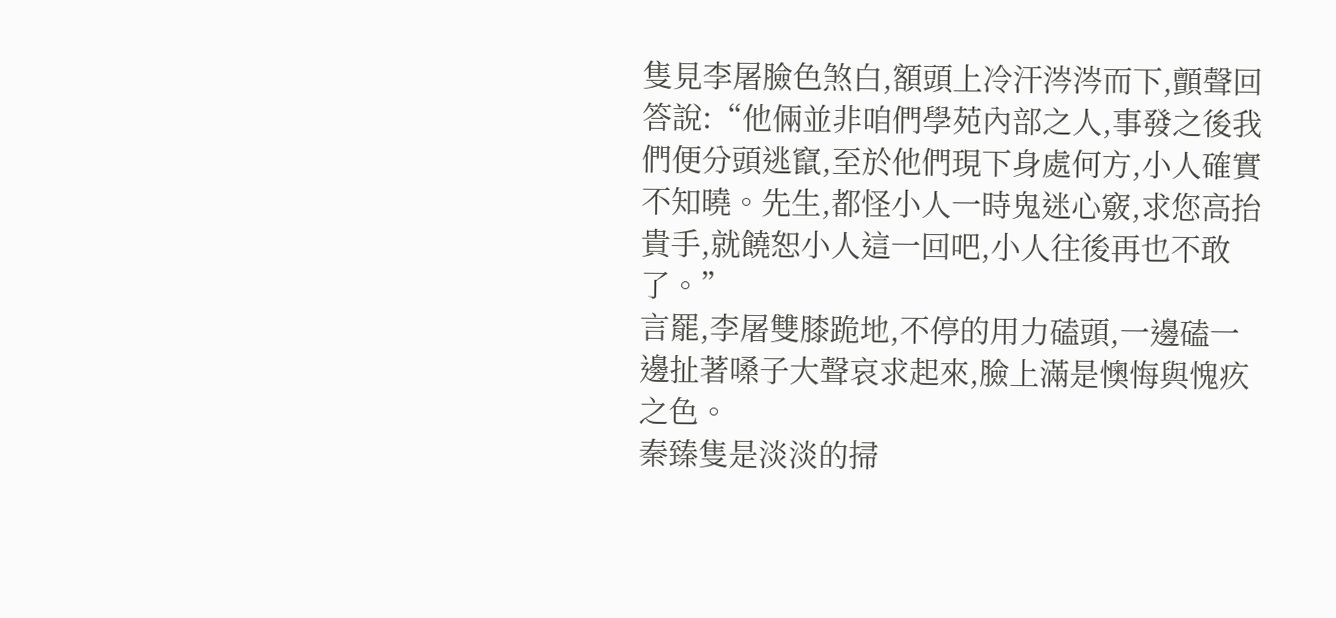隻見李屠臉色煞白,額頭上冷汗涔涔而下,顫聲回答說:“他倆並非咱們學苑內部之人,事發之後我們便分頭逃竄,至於他們現下身處何方,小人確實不知曉。先生,都怪小人一時鬼迷心竅,求您高抬貴手,就饒恕小人這一回吧,小人往後再也不敢了。”
言罷,李屠雙膝跪地,不停的用力磕頭,一邊磕一邊扯著嗓子大聲哀求起來,臉上滿是懊悔與愧疚之色。
秦臻隻是淡淡的掃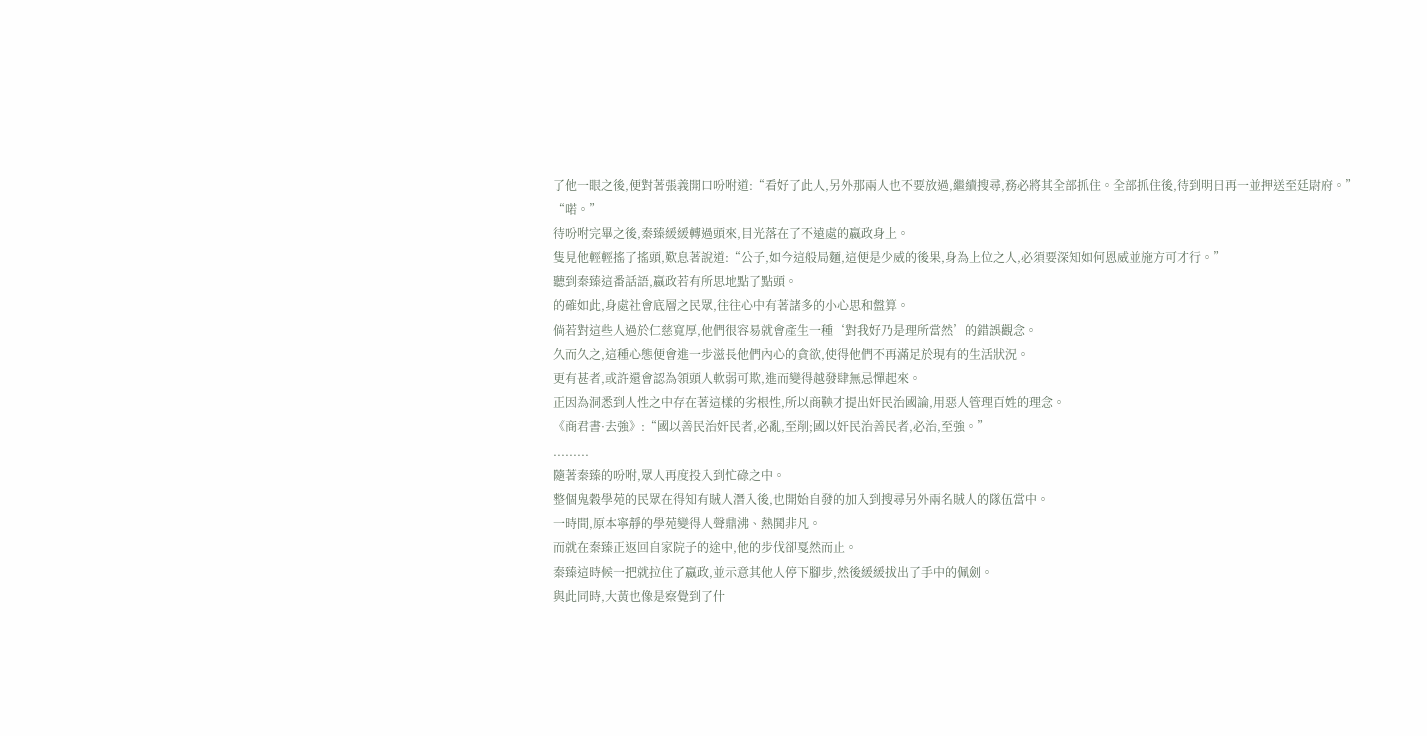了他一眼之後,便對著張義開口吩咐道:“看好了此人,另外那兩人也不要放過,繼續搜尋,務必將其全部抓住。全部抓住後,待到明日再一並押送至廷尉府。”
“喏。”
待吩咐完畢之後,秦臻緩緩轉過頭來,目光落在了不遠處的嬴政身上。
隻見他輕輕搖了搖頭,歎息著說道:“公子,如今這般局麵,這便是少威的後果,身為上位之人,必須要深知如何恩威並施方可才行。”
聽到秦臻這番話語,嬴政若有所思地點了點頭。
的確如此,身處社會底層之民眾,往往心中有著諸多的小心思和盤算。
倘若對這些人過於仁慈寬厚,他們很容易就會產生一種‘對我好乃是理所當然’的錯誤觀念。
久而久之,這種心態便會進一步滋長他們內心的貪欲,使得他們不再滿足於現有的生活狀況。
更有甚者,或許還會認為領頭人軟弱可欺,進而變得越發肆無忌憚起來。
正因為洞悉到人性之中存在著這樣的劣根性,所以商鞅才提出奸民治國論,用惡人管理百姓的理念。
《商君書·去強》:“國以善民治奸民者,必亂,至削;國以奸民治善民者,必治,至強。”
.........
隨著秦臻的吩咐,眾人再度投入到忙碌之中。
整個鬼穀學苑的民眾在得知有賊人潛入後,也開始自發的加入到搜尋另外兩名賊人的隊伍當中。
一時間,原本寧靜的學苑變得人聲鼎沸、熱鬨非凡。
而就在秦臻正返回自家院子的途中,他的步伐卻戛然而止。
秦臻這時候一把就拉住了嬴政,並示意其他人停下腳步,然後緩緩拔出了手中的佩劍。
與此同時,大黃也像是察覺到了什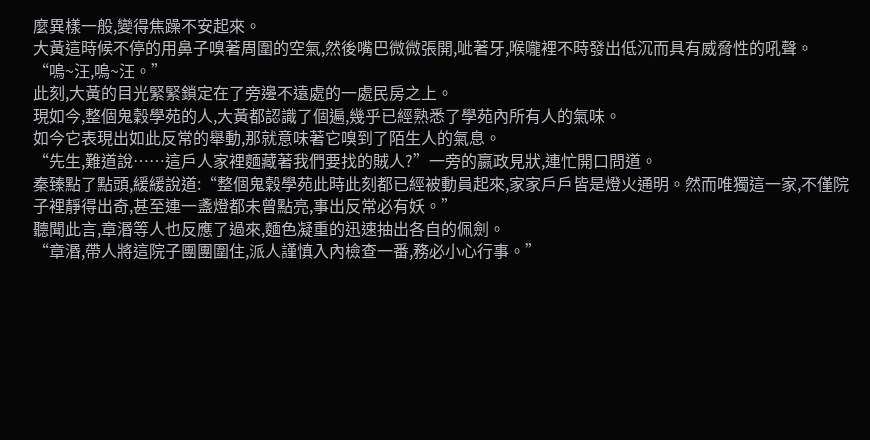麼異樣一般,變得焦躁不安起來。
大黃這時候不停的用鼻子嗅著周圍的空氣,然後嘴巴微微張開,呲著牙,喉嚨裡不時發出低沉而具有威脅性的吼聲。
“嗚~汪,嗚~汪。”
此刻,大黃的目光緊緊鎖定在了旁邊不遠處的一處民房之上。
現如今,整個鬼穀學苑的人,大黃都認識了個遍,幾乎已經熟悉了學苑內所有人的氣味。
如今它表現出如此反常的舉動,那就意味著它嗅到了陌生人的氣息。
“先生,難道說……這戶人家裡麵藏著我們要找的賊人?”一旁的嬴政見狀,連忙開口問道。
秦臻點了點頭,緩緩說道:“整個鬼穀學苑此時此刻都已經被動員起來,家家戶戶皆是燈火通明。然而唯獨這一家,不僅院子裡靜得出奇,甚至連一盞燈都未曾點亮,事出反常必有妖。”
聽聞此言,章湣等人也反應了過來,麵色凝重的迅速抽出各自的佩劍。
“章湣,帶人將這院子團團圍住,派人謹慎入內檢查一番,務必小心行事。”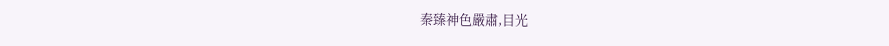秦臻神色嚴肅,目光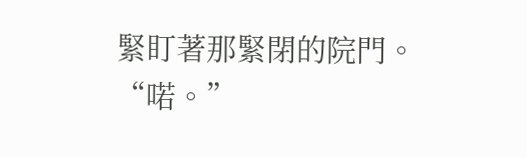緊盯著那緊閉的院門。
“喏。”